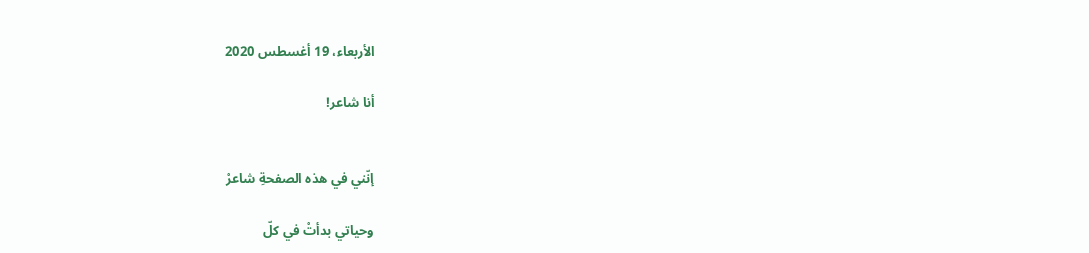الأربعاء، 19 أغسطس 2020

أنا شاعر!


إنّني في هذه الصفحةِ شاعرْ

وحياتي بدأتْ في كلّ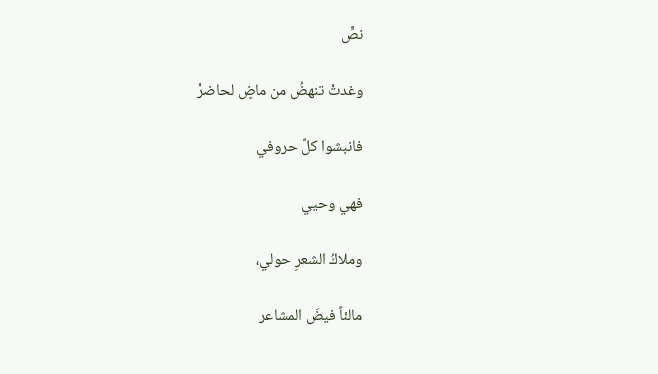نصٍّ

وغدتْ تنهضُ من ماضٍ لحاضرْ

فانبشوا كلَّ حروفي

فهي وحيي

وملاكُ الشعرِ حولي،

مالئاً فيضَ المشاعر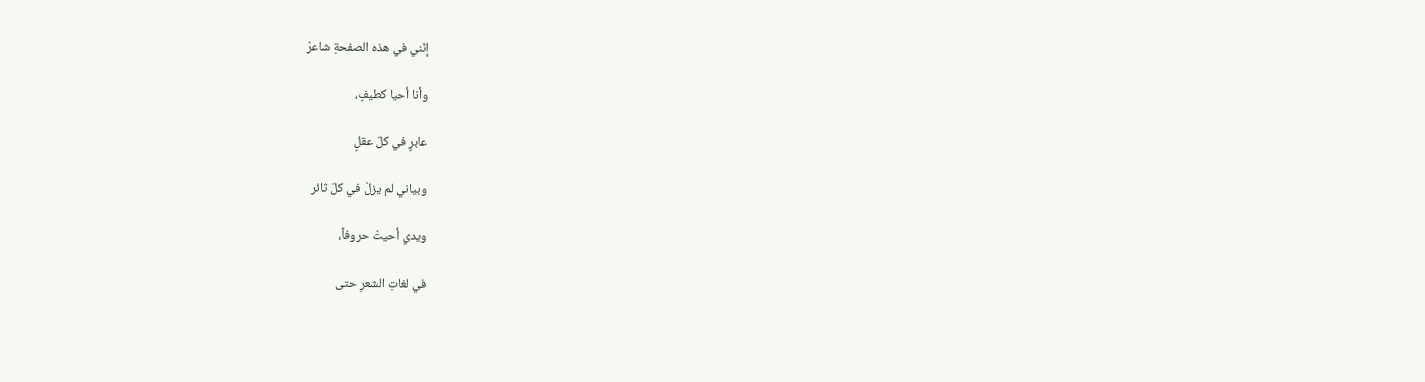إنّني في هذه الصفحةِ شاعرْ

وأنا أحيا كطيفٍ،

عابرٍ في كلّ عقلٍ

وبياني لم يزلْ في كلّ ثائر

ويدي أحيتْ حروفاً،

في لغاتِ الشعرِ حتى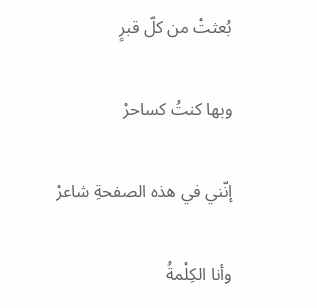بُعثتْ من كلّ قبرٍ

وبها كنتُ كساحرْ

إنّني في هذه الصفحةِ شاعرْ

وأنا الكِلْمةُ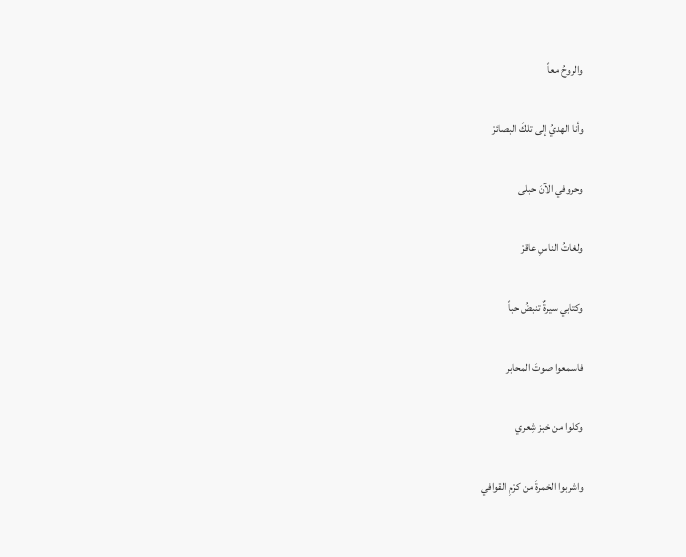والروحُ معاً

وأنا الهديُ إلى تلكَ البصائرْ

وحروفي الآنَ حبلى

ولغاتُ الناسِ عاقرْ

وكتابي سيرةٌ تنبضُ حباً

فاسمعوا صوتَ المحابر

وكلوا من خبز شِعري

واشربوا الخمرةَ من كرْمِ القوافي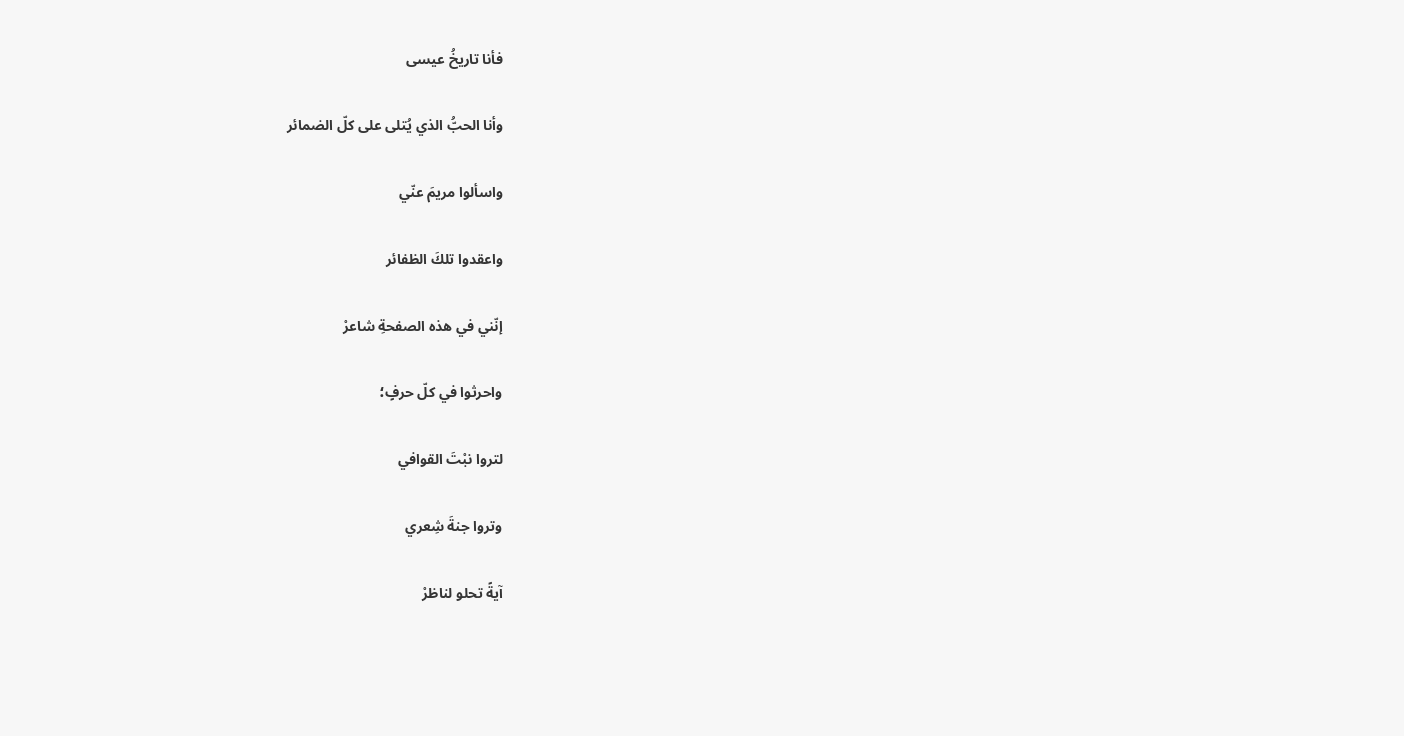فأنا تاريخُ عيسى

وأنا الحبُّ الذي يُتلى على كلّ الضمائر

واسألوا مريمَ عنّي

واعقدوا تلكَ الظفائر

إنّني في هذه الصفحةِ شاعرْ

واحرثوا في كلّ حرفٍ؛

لتروا نبْتَ القوافي

وتروا جنةَ شِعري

آيةً تحلو لناظرْ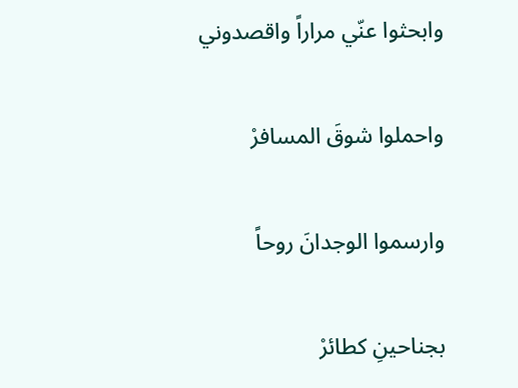وابحثوا عنّي مراراً واقصدوني

واحملوا شوقَ المسافرْ

وارسموا الوجدانَ روحاً

بجناحينِ كطائرْ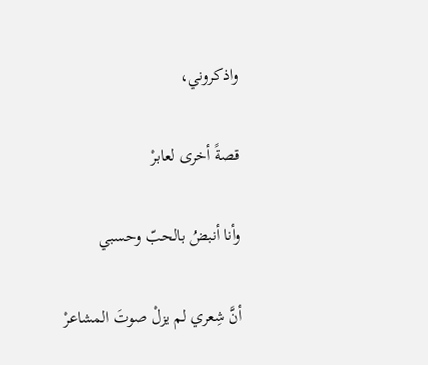واذكروني،

قصةً أخرى لعابرْ

وأنا أنبضُ بالحبّ وحسبي

أنَّ شِعري لم يزلْ صوتَ المشاعرْ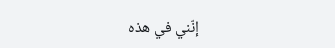إنّني في هذه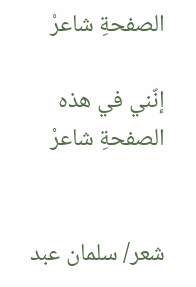الصفحةِ شاعرْ

إنّني في هذه الصفحةِ شاعرْ


شعر/ سلمان عبد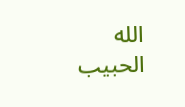الله الحبيب